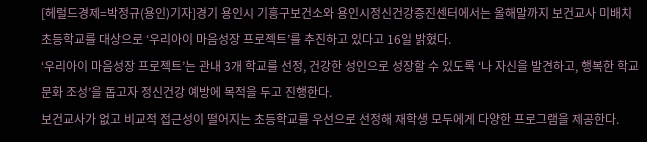[헤럴드경제=박정규(용인)기자]경기 용인시 기흥구보건소와 용인시정신건강증진센터에서는 올해말까지 보건교사 미배치 초등학교를 대상으로 ‘우리아이 마음성장 프로젝트’를 추진하고 있다고 16일 밝혔다.
‘우리아이 마음성장 프로젝트’는 관내 3개 학교를 선정, 건강한 성인으로 성장할 수 있도록 ‘나 자신을 발견하고, 행복한 학교 문화 조성’을 돕고자 정신건강 예방에 목적을 두고 진행한다.
보건교사가 없고 비교적 접근성이 떨어지는 초등학교를 우선으로 선정해 재학생 모두에게 다양한 프로그램을 제공한다.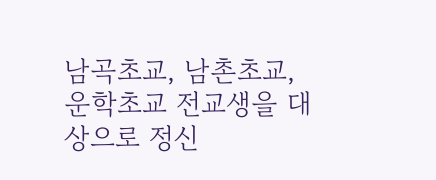남곡초교, 남촌초교, 운학초교 전교생을 대상으로 정신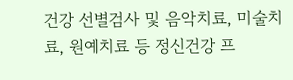건강 선별검사 및 음악치료, 미술치료, 원예치료 등 정신건강 프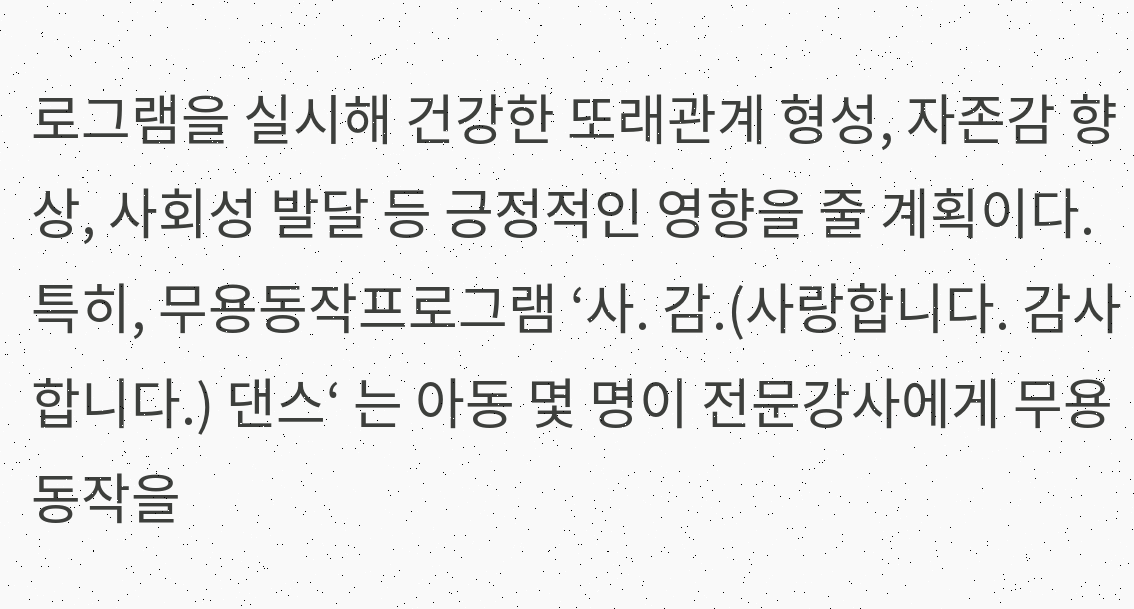로그램을 실시해 건강한 또래관계 형성, 자존감 향상, 사회성 발달 등 긍정적인 영향을 줄 계획이다.
특히, 무용동작프로그램 ‘사. 감.(사랑합니다. 감사합니다.) 댄스‘ 는 아동 몇 명이 전문강사에게 무용동작을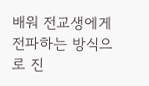배워 전교생에게 전파하는 방식으로 진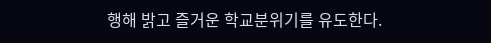행해 밝고 즐거운 학교분위기를 유도한다.